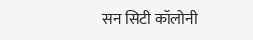सन सिटी कॉलोनी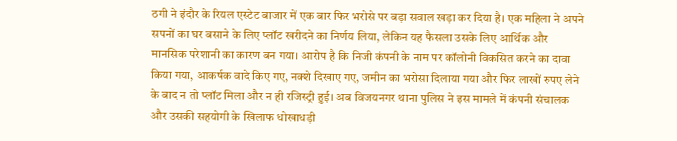ठगी ने इंदौर के रियल एस्टेट बाजार में एक बार फिर भरोसे पर बड़ा सवाल खड़ा कर दिया है। एक महिला ने अपने सपनों का घर बसाने के लिए प्लॉट खरीदने का निर्णय लिया, लेकिन यह फैसला उसके लिए आर्थिक और मानसिक परेशानी का कारण बन गया। आरोप है कि निजी कंपनी के नाम पर कॉलोनी विकसित करने का दावा किया गया, आकर्षक वादे किए गए, नक्शे दिखाए गए, जमीन का भरोसा दिलाया गया और फिर लाखों रुपए लेने के बाद न तो प्लॉट मिला और न ही रजिस्ट्री हुई। अब विजयनगर थाना पुलिस ने इस मामले में कंपनी संचालक और उसकी सहयोगी के खिलाफ धोखाधड़ी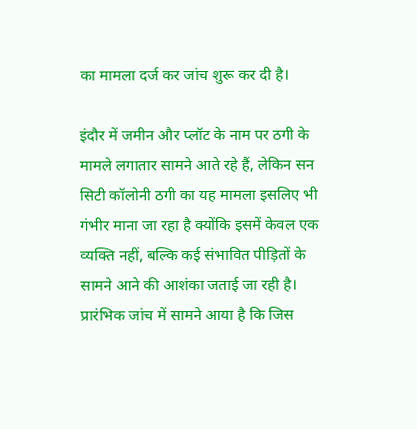का मामला दर्ज कर जांच शुरू कर दी है।

इंदौर में जमीन और प्लॉट के नाम पर ठगी के मामले लगातार सामने आते रहे हैं, लेकिन सन सिटी कॉलोनी ठगी का यह मामला इसलिए भी गंभीर माना जा रहा है क्योंकि इसमें केवल एक व्यक्ति नहीं, बल्कि कई संभावित पीड़ितों के सामने आने की आशंका जताई जा रही है। प्रारंभिक जांच में सामने आया है कि जिस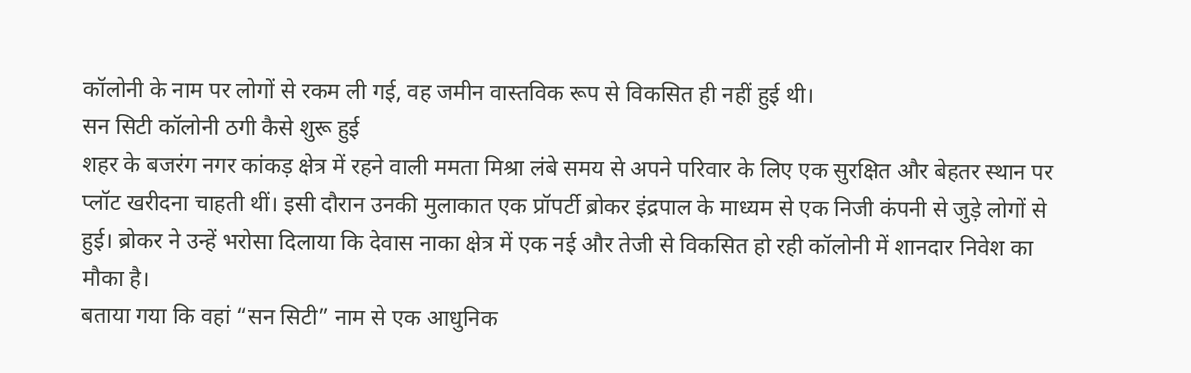कॉलोनी के नाम पर लोगों से रकम ली गई, वह जमीन वास्तविक रूप से विकसित ही नहीं हुई थी।
सन सिटी कॉलोनी ठगी कैसे शुरू हुई
शहर के बजरंग नगर कांकड़ क्षेत्र में रहने वाली ममता मिश्रा लंबे समय से अपने परिवार के लिए एक सुरक्षित और बेहतर स्थान पर प्लॉट खरीदना चाहती थीं। इसी दौरान उनकी मुलाकात एक प्रॉपर्टी ब्रोकर इंद्रपाल के माध्यम से एक निजी कंपनी से जुड़े लोगों से हुई। ब्रोकर ने उन्हें भरोसा दिलाया कि देवास नाका क्षेत्र में एक नई और तेजी से विकसित हो रही कॉलोनी में शानदार निवेश का मौका है।
बताया गया कि वहां “सन सिटी” नाम से एक आधुनिक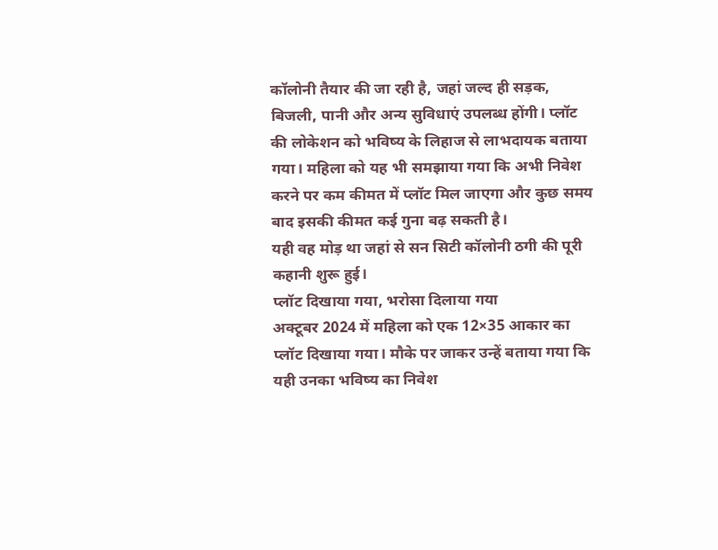कॉलोनी तैयार की जा रही है, जहां जल्द ही सड़क, बिजली, पानी और अन्य सुविधाएं उपलब्ध होंगी। प्लॉट की लोकेशन को भविष्य के लिहाज से लाभदायक बताया गया। महिला को यह भी समझाया गया कि अभी निवेश करने पर कम कीमत में प्लॉट मिल जाएगा और कुछ समय बाद इसकी कीमत कई गुना बढ़ सकती है।
यही वह मोड़ था जहां से सन सिटी कॉलोनी ठगी की पूरी कहानी शुरू हुई।
प्लॉट दिखाया गया, भरोसा दिलाया गया
अक्टूबर 2024 में महिला को एक 12×35 आकार का प्लॉट दिखाया गया। मौके पर जाकर उन्हें बताया गया कि यही उनका भविष्य का निवेश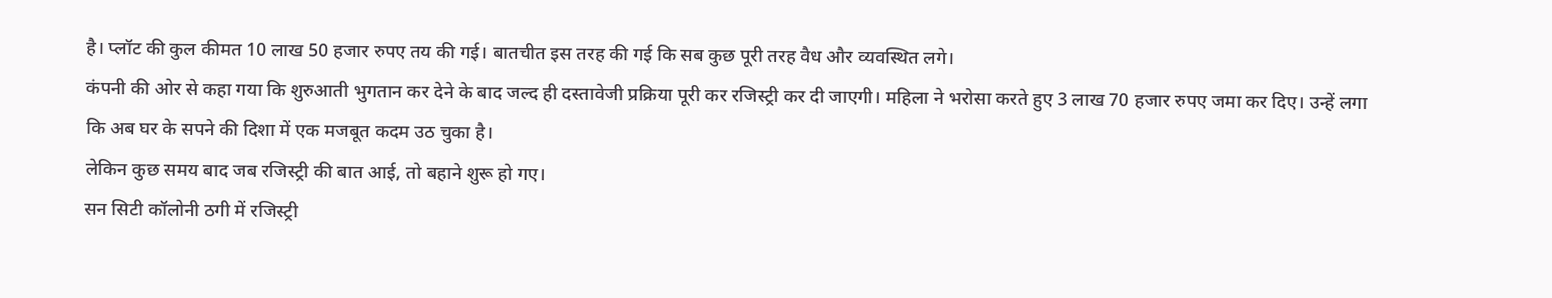है। प्लॉट की कुल कीमत 10 लाख 50 हजार रुपए तय की गई। बातचीत इस तरह की गई कि सब कुछ पूरी तरह वैध और व्यवस्थित लगे।
कंपनी की ओर से कहा गया कि शुरुआती भुगतान कर देने के बाद जल्द ही दस्तावेजी प्रक्रिया पूरी कर रजिस्ट्री कर दी जाएगी। महिला ने भरोसा करते हुए 3 लाख 70 हजार रुपए जमा कर दिए। उन्हें लगा कि अब घर के सपने की दिशा में एक मजबूत कदम उठ चुका है।
लेकिन कुछ समय बाद जब रजिस्ट्री की बात आई, तो बहाने शुरू हो गए।
सन सिटी कॉलोनी ठगी में रजिस्ट्री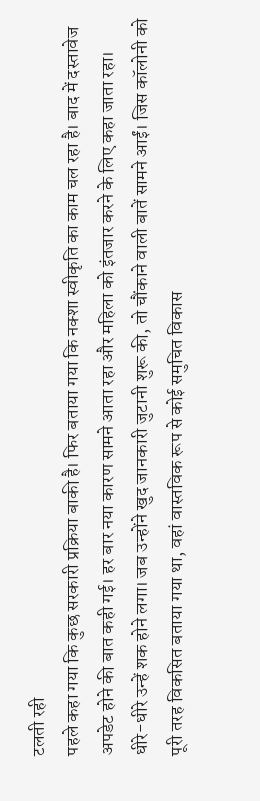टलती रही
पहले कहा गया कि कुछ सरकारी प्रक्रिया बाकी है। फिर बताया गया कि नक्शा स्वीकृति का काम चल रहा है। बाद में दस्तावेज अपडेट होने की बात कही गई। हर बार नया कारण सामने आता रहा और महिला को इंतजार करने के लिए कहा जाता रहा।
धीरे-धीरे उन्हें शक होने लगा। जब उन्होंने खुद जानकारी जुटानी शुरू की, तो चौंकाने वाली बातें सामने आईं। जिस कॉलोनी को पूरी तरह विकसित बताया गया था, वहां वास्तविक रूप से कोई समुचित विकास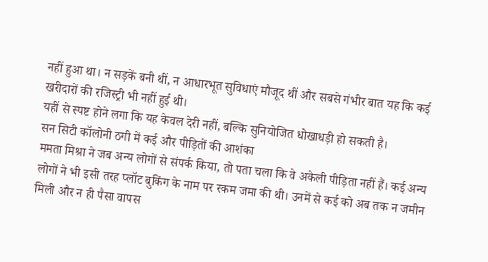नहीं हुआ था। न सड़कें बनी थीं, न आधारभूत सुविधाएं मौजूद थीं और सबसे गंभीर बात यह कि कई खरीदारों की रजिस्ट्री भी नहीं हुई थी।
यहीं से स्पष्ट होने लगा कि यह केवल देरी नहीं, बल्कि सुनियोजित धोखाधड़ी हो सकती है।
सन सिटी कॉलोनी ठगी में कई और पीड़ितों की आशंका
ममता मिश्रा ने जब अन्य लोगों से संपर्क किया, तो पता चला कि वे अकेली पीड़िता नहीं हैं। कई अन्य लोगों ने भी इसी तरह प्लॉट बुकिंग के नाम पर रकम जमा की थी। उनमें से कई को अब तक न जमीन मिली और न ही पैसा वापस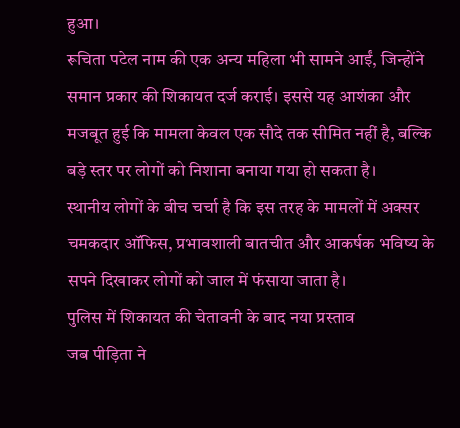हुआ।
रूचिता पटेल नाम की एक अन्य महिला भी सामने आईं, जिन्होंने समान प्रकार की शिकायत दर्ज कराई। इससे यह आशंका और मजबूत हुई कि मामला केवल एक सौदे तक सीमित नहीं है, बल्कि बड़े स्तर पर लोगों को निशाना बनाया गया हो सकता है।
स्थानीय लोगों के बीच चर्चा है कि इस तरह के मामलों में अक्सर चमकदार ऑफिस, प्रभावशाली बातचीत और आकर्षक भविष्य के सपने दिखाकर लोगों को जाल में फंसाया जाता है।
पुलिस में शिकायत की चेतावनी के बाद नया प्रस्ताव
जब पीड़िता ने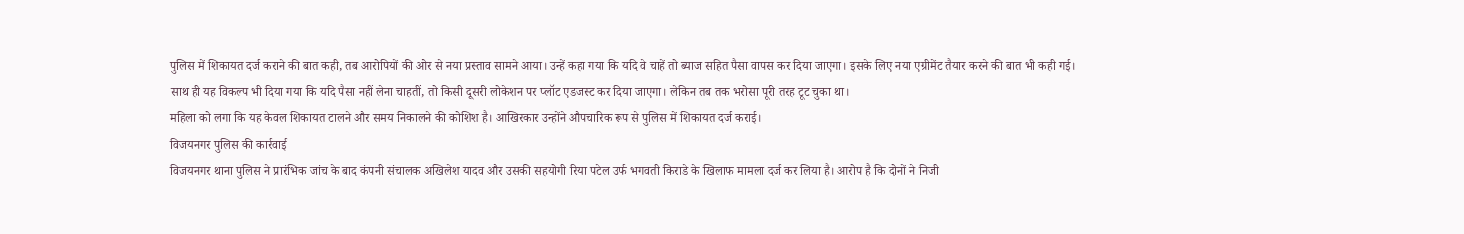पुलिस में शिकायत दर्ज कराने की बात कही, तब आरोपियों की ओर से नया प्रस्ताव सामने आया। उन्हें कहा गया कि यदि वे चाहें तो ब्याज सहित पैसा वापस कर दिया जाएगा। इसके लिए नया एग्रीमेंट तैयार करने की बात भी कही गई।
साथ ही यह विकल्प भी दिया गया कि यदि पैसा नहीं लेना चाहतीं, तो किसी दूसरी लोकेशन पर प्लॉट एडजस्ट कर दिया जाएगा। लेकिन तब तक भरोसा पूरी तरह टूट चुका था।
महिला को लगा कि यह केवल शिकायत टालने और समय निकालने की कोशिश है। आखिरकार उन्होंने औपचारिक रूप से पुलिस में शिकायत दर्ज कराई।
विजयनगर पुलिस की कार्रवाई
विजयनगर थाना पुलिस ने प्रारंभिक जांच के बाद कंपनी संचालक अखिलेश यादव और उसकी सहयोगी रिया पटेल उर्फ भगवती किराडे के खिलाफ मामला दर्ज कर लिया है। आरोप है कि दोनों ने निजी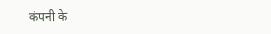कंपनी के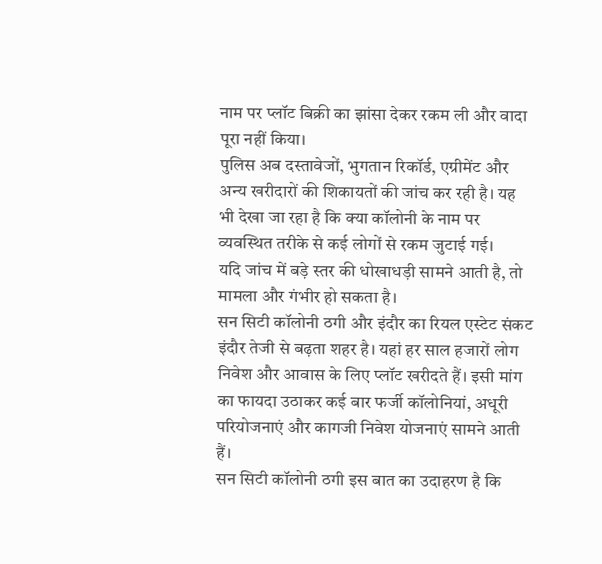नाम पर प्लॉट बिक्री का झांसा देकर रकम ली और वादा पूरा नहीं किया।
पुलिस अब दस्तावेजों, भुगतान रिकॉर्ड, एग्रीमेंट और अन्य खरीदारों की शिकायतों की जांच कर रही है। यह भी देखा जा रहा है कि क्या कॉलोनी के नाम पर व्यवस्थित तरीके से कई लोगों से रकम जुटाई गई।
यदि जांच में बड़े स्तर की धोखाधड़ी सामने आती है, तो मामला और गंभीर हो सकता है।
सन सिटी कॉलोनी ठगी और इंदौर का रियल एस्टेट संकट
इंदौर तेजी से बढ़ता शहर है। यहां हर साल हजारों लोग निवेश और आवास के लिए प्लॉट खरीदते हैं। इसी मांग का फायदा उठाकर कई बार फर्जी कॉलोनियां, अधूरी परियोजनाएं और कागजी निवेश योजनाएं सामने आती हैं।
सन सिटी कॉलोनी ठगी इस बात का उदाहरण है कि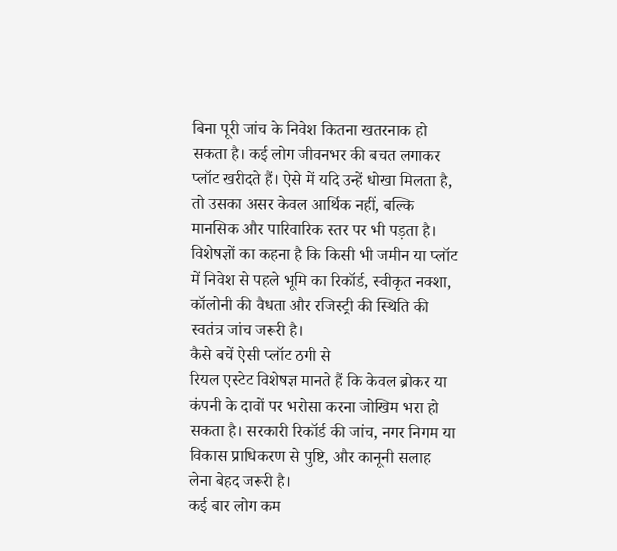बिना पूरी जांच के निवेश कितना खतरनाक हो सकता है। कई लोग जीवनभर की बचत लगाकर प्लॉट खरीदते हैं। ऐसे में यदि उन्हें धोखा मिलता है, तो उसका असर केवल आर्थिक नहीं, बल्कि मानसिक और पारिवारिक स्तर पर भी पड़ता है।
विशेषज्ञों का कहना है कि किसी भी जमीन या प्लॉट में निवेश से पहले भूमि का रिकॉर्ड, स्वीकृत नक्शा, कॉलोनी की वैधता और रजिस्ट्री की स्थिति की स्वतंत्र जांच जरूरी है।
कैसे बचें ऐसी प्लॉट ठगी से
रियल एस्टेट विशेषज्ञ मानते हैं कि केवल ब्रोकर या कंपनी के दावों पर भरोसा करना जोखिम भरा हो सकता है। सरकारी रिकॉर्ड की जांच, नगर निगम या विकास प्राधिकरण से पुष्टि, और कानूनी सलाह लेना बेहद जरूरी है।
कई बार लोग कम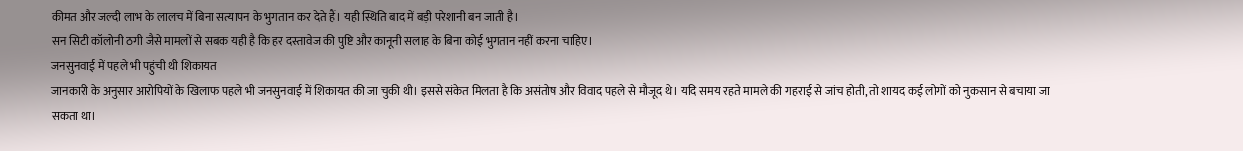कीमत और जल्दी लाभ के लालच में बिना सत्यापन के भुगतान कर देते हैं। यही स्थिति बाद में बड़ी परेशानी बन जाती है।
सन सिटी कॉलोनी ठगी जैसे मामलों से सबक यही है कि हर दस्तावेज की पुष्टि और कानूनी सलाह के बिना कोई भुगतान नहीं करना चाहिए।
जनसुनवाई में पहले भी पहुंची थी शिकायत
जानकारी के अनुसार आरोपियों के खिलाफ पहले भी जनसुनवाई में शिकायत की जा चुकी थी। इससे संकेत मिलता है कि असंतोष और विवाद पहले से मौजूद थे। यदि समय रहते मामले की गहराई से जांच होती, तो शायद कई लोगों को नुकसान से बचाया जा सकता था।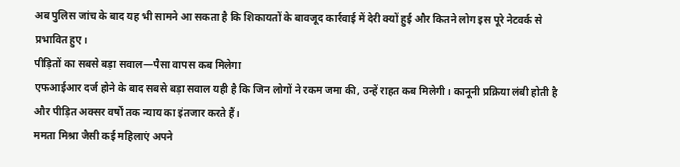अब पुलिस जांच के बाद यह भी सामने आ सकता है कि शिकायतों के बावजूद कार्रवाई में देरी क्यों हुई और कितने लोग इस पूरे नेटवर्क से प्रभावित हुए।
पीड़ितों का सबसे बड़ा सवाल—पैसा वापस कब मिलेगा
एफआईआर दर्ज होने के बाद सबसे बड़ा सवाल यही है कि जिन लोगों ने रकम जमा की, उन्हें राहत कब मिलेगी। कानूनी प्रक्रिया लंबी होती है और पीड़ित अक्सर वर्षों तक न्याय का इंतजार करते हैं।
ममता मिश्रा जैसी कई महिलाएं अपने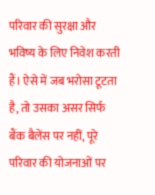परिवार की सुरक्षा और भविष्य के लिए निवेश करती हैं। ऐसे में जब भरोसा टूटता है, तो उसका असर सिर्फ बैंक बैलेंस पर नहीं, पूरे परिवार की योजनाओं पर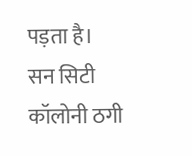पड़ता है।
सन सिटी कॉलोनी ठगी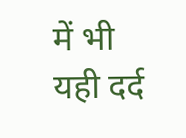में भी यही दर्द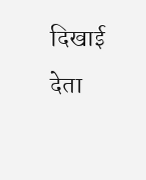दिखाई देता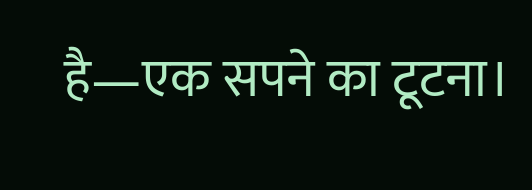है—एक सपने का टूटना।